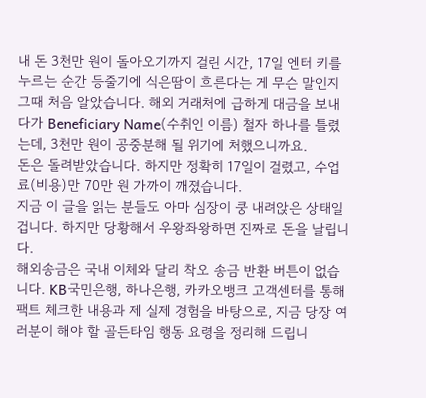내 돈 3천만 원이 돌아오기까지 걸린 시간, 17일 엔터 키를 누르는 순간 등줄기에 식은땀이 흐른다는 게 무슨 말인지 그때 처음 알았습니다. 해외 거래처에 급하게 대금을 보내다가 Beneficiary Name(수취인 이름) 철자 하나를 틀렸는데, 3천만 원이 공중분해 될 위기에 처했으니까요.
돈은 돌려받았습니다. 하지만 정확히 17일이 걸렸고, 수업료(비용)만 70만 원 가까이 깨졌습니다.
지금 이 글을 읽는 분들도 아마 심장이 쿵 내려앉은 상태일 겁니다. 하지만 당황해서 우왕좌왕하면 진짜로 돈을 날립니다.
해외송금은 국내 이체와 달리 착오 송금 반환 버튼이 없습니다. KB국민은행, 하나은행, 카카오뱅크 고객센터를 통해 팩트 체크한 내용과 제 실제 경험을 바탕으로, 지금 당장 여러분이 해야 할 골든타임 행동 요령을 정리해 드립니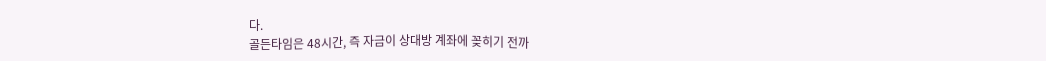다.
골든타임은 48시간, 즉 자금이 상대방 계좌에 꽂히기 전까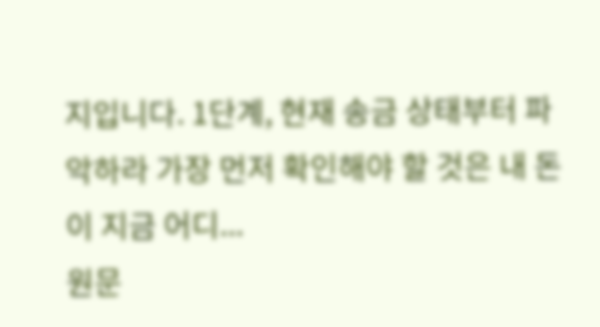지입니다. 1단계, 현재 송금 상태부터 파악하라 가장 먼저 확인해야 할 것은 내 돈이 지금 어디...
원문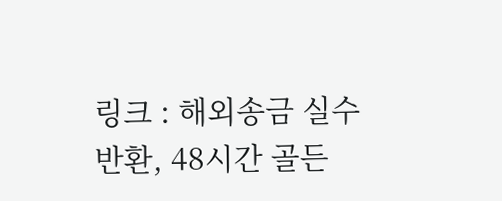링크 : 해외송금 실수 반환, 48시간 골든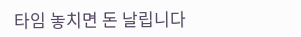타임 놓치면 돈 날립니다